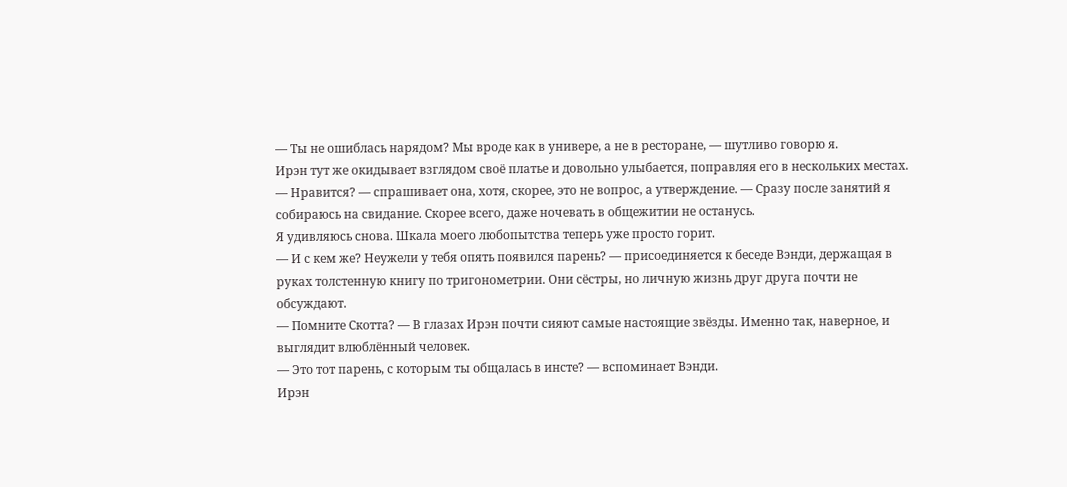— Ты не ошиблась нарядом? Мы вроде как в универе, а не в ресторане, — шутливо говорю я.
Ирэн тут же окидывает взглядом своё платье и довольно улыбается, поправляя его в нескольких местах.
— Нравится? — спрашивает она, хотя, скорее, это не вопрос, а утверждение. — Сразу после занятий я собираюсь на свидание. Скорее всего, даже ночевать в общежитии не останусь.
Я удивляюсь снова. Шкала моего любопытства теперь уже просто горит.
— И с кем же? Неужели у тебя опять появился парень? — присоединяется к беседе Вэнди, держащая в руках толстенную книгу по тригонометрии. Они сёстры, но личную жизнь друг друга почти не обсуждают.
— Помните Скотта? — В глазах Ирэн почти сияют самые настоящие звёзды. Именно так, наверное, и выглядит влюблённый человек.
— Это тот парень, с которым ты общалась в инсте? — вспоминает Вэнди.
Ирэн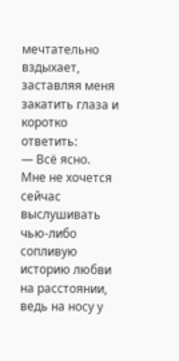мечтательно вздыхает, заставляя меня закатить глаза и коротко ответить:
— Всё ясно.
Мне не хочется сейчас выслушивать чью-либо сопливую историю любви на расстоянии, ведь на носу у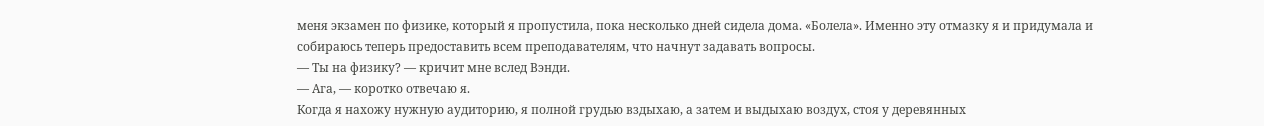меня экзамен по физике, который я пропустила, пока несколько дней сидела дома. «Болела». Именно эту отмазку я и придумала и собираюсь теперь предоставить всем преподавателям, что начнут задавать вопросы.
— Ты на физику? — кричит мне вслед Вэнди.
— Ага, — коротко отвечаю я.
Когда я нахожу нужную аудиторию, я полной грудью вздыхаю, а затем и выдыхаю воздух, стоя у деревянных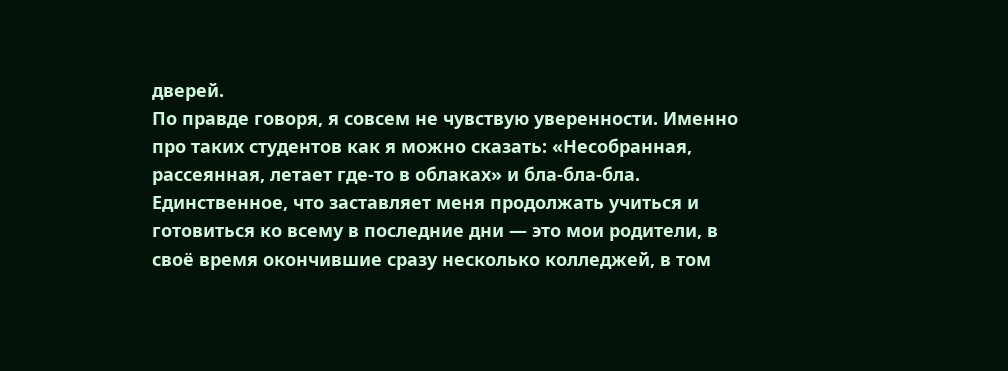дверей.
По правде говоря, я совсем не чувствую уверенности. Именно про таких студентов как я можно сказать: «Несобранная, рассеянная, летает где-то в облаках» и бла-бла-бла. Единственное, что заставляет меня продолжать учиться и готовиться ко всему в последние дни — это мои родители, в своё время окончившие сразу несколько колледжей, в том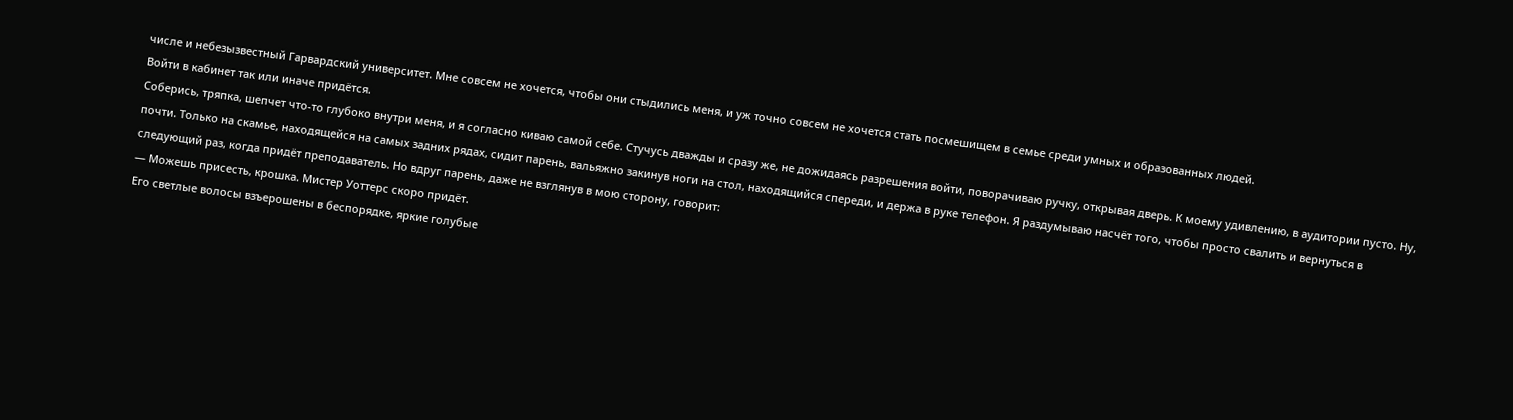числе и небезызвестный Гарвардский университет. Мне совсем не хочется, чтобы они стыдились меня, и уж точно совсем не хочется стать посмешищем в семье среди умных и образованных людей.
Войти в кабинет так или иначе придётся.
Соберись, тряпка, шепчет что-то глубоко внутри меня, и я согласно киваю самой себе. Стучусь дважды и сразу же, не дожидаясь разрешения войти, поворачиваю ручку, открывая дверь. К моему удивлению, в аудитории пусто. Ну, почти. Только на скамье, находящейся на самых задних рядах, сидит парень, вальяжно закинув ноги на стол, находящийся спереди, и держа в руке телефон. Я раздумываю насчёт того, чтобы просто свалить и вернуться в следующий раз, когда придёт преподаватель. Но вдруг парень, даже не взглянув в мою сторону, говорит:
— Можешь присесть, крошка. Мистер Уоттерс скоро придёт.
Его светлые волосы взъерошены в беспорядке, яркие голубые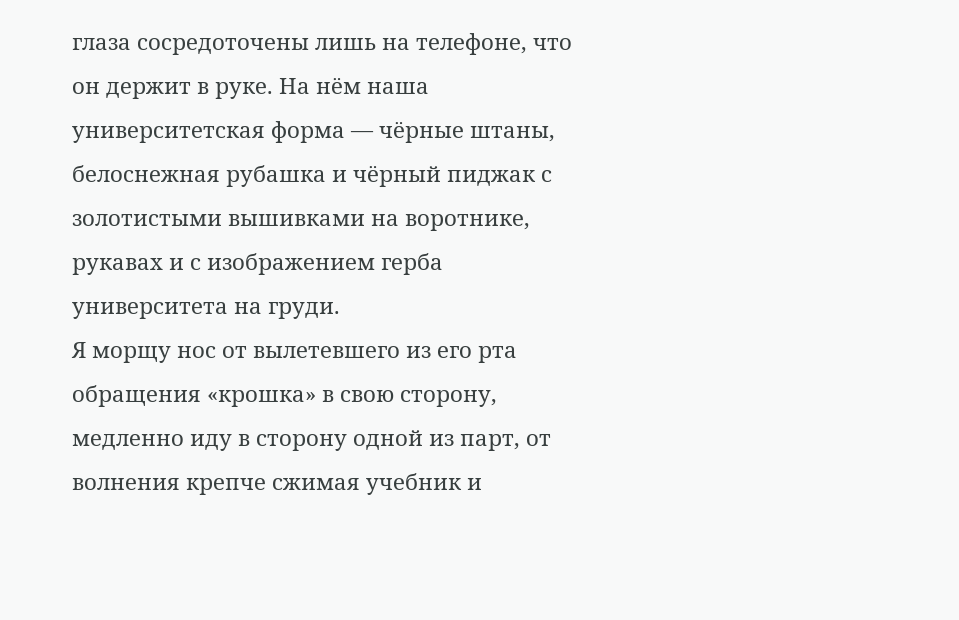глаза сосредоточены лишь на телефоне, что он держит в руке. На нём наша университетская форма — чёрные штаны, белоснежная рубашка и чёрный пиджак с золотистыми вышивками на воротнике, рукавах и с изображением герба университета на груди.
Я морщу нос от вылетевшего из его рта обращения «крошка» в свою сторону, медленно иду в сторону одной из парт, от волнения крепче сжимая учебник и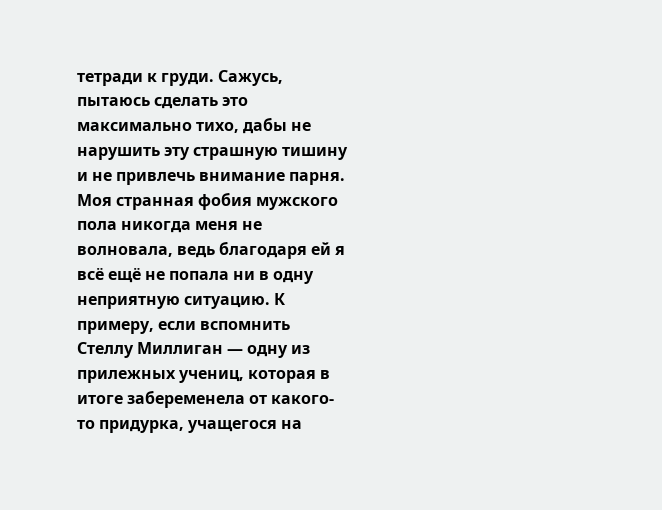тетради к груди. Сажусь, пытаюсь сделать это максимально тихо, дабы не нарушить эту страшную тишину и не привлечь внимание парня.
Моя странная фобия мужского пола никогда меня не волновала, ведь благодаря ей я всё ещё не попала ни в одну неприятную ситуацию. К примеру, если вспомнить Стеллу Миллиган — одну из прилежных учениц, которая в итоге забеременела от какого-то придурка, учащегося на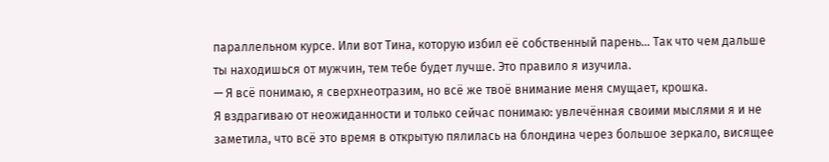параллельном курсе. Или вот Тина, которую избил её собственный парень... Так что чем дальше ты находишься от мужчин, тем тебе будет лучше. Это правило я изучила.
— Я всё понимаю, я сверхнеотразим, но всё же твоё внимание меня смущает, крошка.
Я вздрагиваю от неожиданности и только сейчас понимаю: увлечённая своими мыслями я и не заметила, что всё это время в открытую пялилась на блондина через большое зеркало, висящее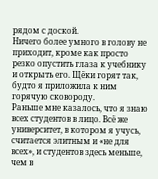рядом с доской.
Ничего более умного в голову не приходит, кроме как просто резко опустить глаза к учебнику и открыть его. Щёки горят так, будто я приложила к ним горячую сковороду.
Раньше мне казалось, что я знаю всех студентов в лицо. Всё же университет, в котором я учусь, считается элитным и «не для всех», и студентов здесь меньше, чем в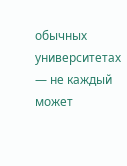обычных университетах — не каждый может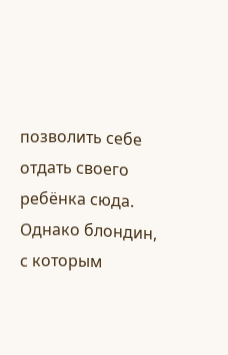позволить себе отдать своего ребёнка сюда. Однако блондин, с которым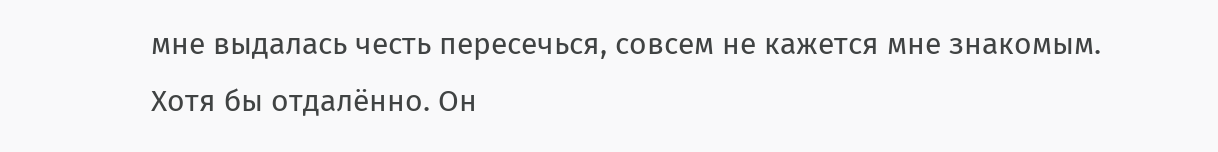мне выдалась честь пересечься, совсем не кажется мне знакомым. Хотя бы отдалённо. Он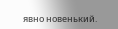явно новенький.